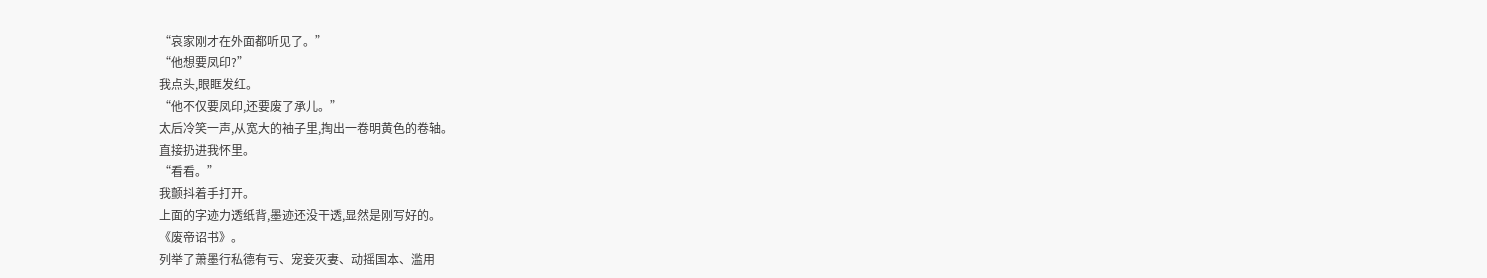“哀家刚才在外面都听见了。”
“他想要凤印?”
我点头,眼眶发红。
“他不仅要凤印,还要废了承儿。”
太后冷笑一声,从宽大的袖子里,掏出一卷明黄色的卷轴。
直接扔进我怀里。
“看看。”
我颤抖着手打开。
上面的字迹力透纸背,墨迹还没干透,显然是刚写好的。
《废帝诏书》。
列举了萧墨行私德有亏、宠妾灭妻、动摇国本、滥用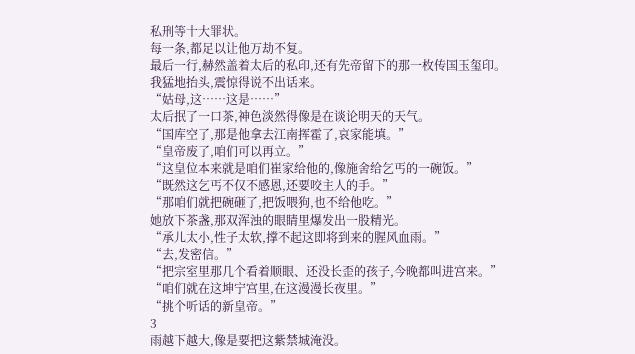私刑等十大罪状。
每一条,都足以让他万劫不复。
最后一行,赫然盖着太后的私印,还有先帝留下的那一枚传国玉玺印。
我猛地抬头,震惊得说不出话来。
“姑母,这……这是……”
太后抿了一口茶,神色淡然得像是在谈论明天的天气。
“国库空了,那是他拿去江南挥霍了,哀家能填。”
“皇帝废了,咱们可以再立。”
“这皇位本来就是咱们崔家给他的,像施舍给乞丐的一碗饭。”
“既然这乞丐不仅不感恩,还要咬主人的手。”
“那咱们就把碗砸了,把饭喂狗,也不给他吃。”
她放下茶盏,那双浑浊的眼睛里爆发出一股精光。
“承儿太小,性子太软,撑不起这即将到来的腥风血雨。”
“去,发密信。”
“把宗室里那几个看着顺眼、还没长歪的孩子,今晚都叫进宫来。”
“咱们就在这坤宁宫里,在这漫漫长夜里。”
“挑个听话的新皇帝。”
3
雨越下越大,像是要把这紫禁城淹没。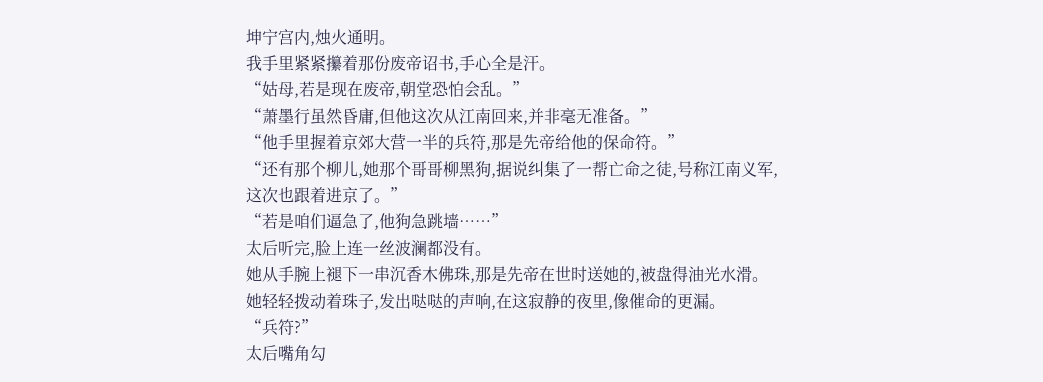坤宁宫内,烛火通明。
我手里紧紧攥着那份废帝诏书,手心全是汗。
“姑母,若是现在废帝,朝堂恐怕会乱。”
“萧墨行虽然昏庸,但他这次从江南回来,并非毫无准备。”
“他手里握着京郊大营一半的兵符,那是先帝给他的保命符。”
“还有那个柳儿,她那个哥哥柳黑狗,据说纠集了一帮亡命之徒,号称江南义军,这次也跟着进京了。”
“若是咱们逼急了,他狗急跳墙……”
太后听完,脸上连一丝波澜都没有。
她从手腕上褪下一串沉香木佛珠,那是先帝在世时送她的,被盘得油光水滑。
她轻轻拨动着珠子,发出哒哒的声响,在这寂静的夜里,像催命的更漏。
“兵符?”
太后嘴角勾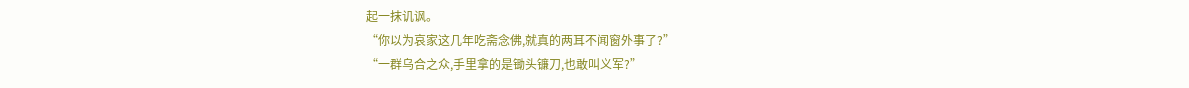起一抹讥讽。
“你以为哀家这几年吃斋念佛,就真的两耳不闻窗外事了?”
“一群乌合之众,手里拿的是锄头镰刀,也敢叫义军?”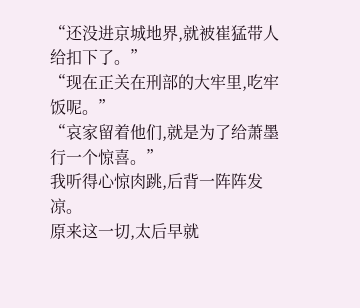“还没进京城地界,就被崔猛带人给扣下了。”
“现在正关在刑部的大牢里,吃牢饭呢。”
“哀家留着他们,就是为了给萧墨行一个惊喜。”
我听得心惊肉跳,后背一阵阵发凉。
原来这一切,太后早就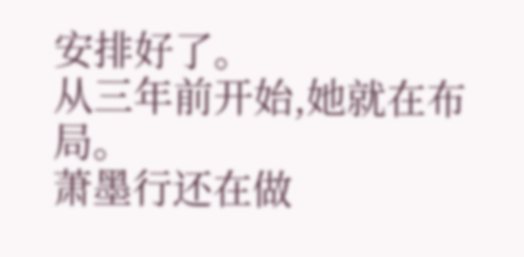安排好了。
从三年前开始,她就在布局。
萧墨行还在做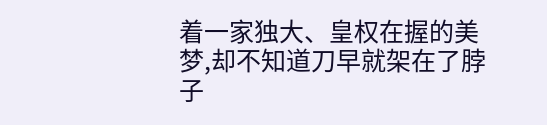着一家独大、皇权在握的美梦,却不知道刀早就架在了脖子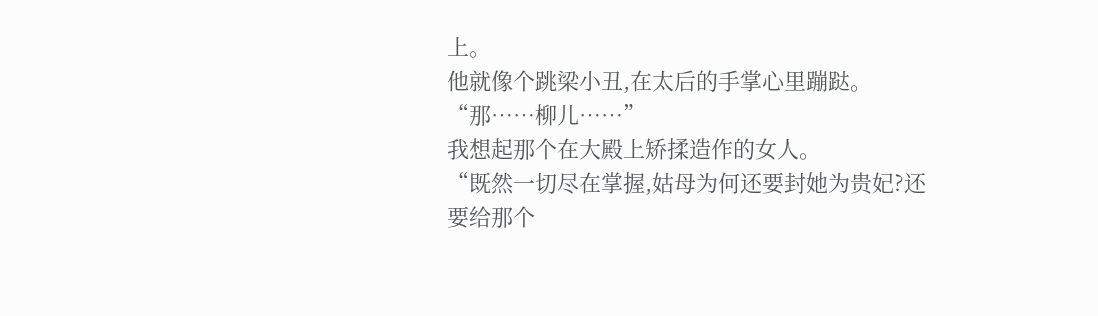上。
他就像个跳梁小丑,在太后的手掌心里蹦跶。
“那……柳儿……”
我想起那个在大殿上矫揉造作的女人。
“既然一切尽在掌握,姑母为何还要封她为贵妃?还要给那个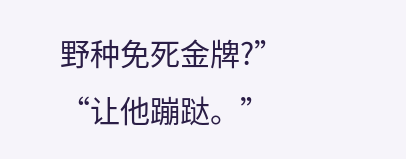野种免死金牌?”
“让他蹦跶。”